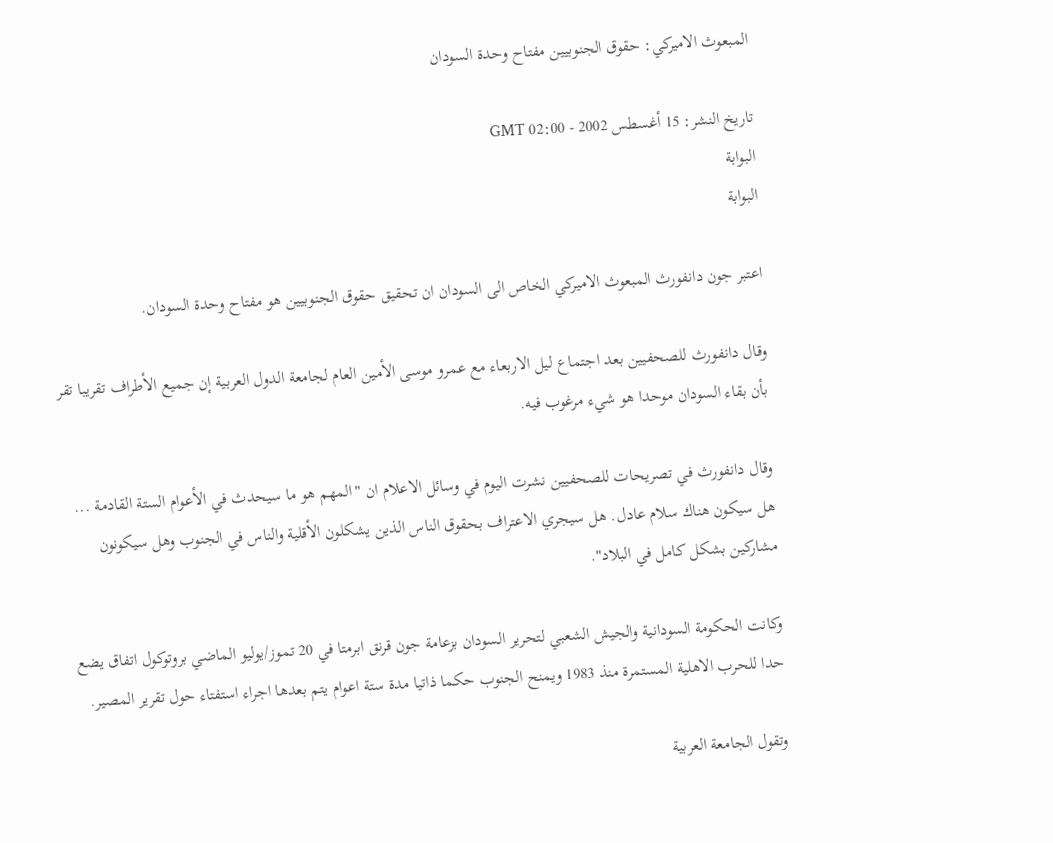المبعوث الاميركي: حقوق الجنوبيين مفتاح وحدة السودان

تاريخ النشر: 15 أغسطس 2002 - 02:00 GMT
البوابة
البوابة

اعتبر جون دانفورث المبعوث الاميركي الخاص الى السودان ان تحقيق حقوق الجنوبيين هو مفتاح وحدة السودان.

وقال دانفورث للصحفيين بعد اجتماع ليل الاربعاء مع عمرو موسى الأمين العام لجامعة الدول العربية إن جميع الأطراف تقريبا تقر بأن بقاء السودان موحدا هو شيء مرغوب فيه.

وقال دانفورث في تصريحات للصحفيين نشرت اليوم في وسائل الاعلام ان "المهم هو ما سيحدث في الأعوام الستة القادمة ... هل سيكون هناك سلام عادل. هل سيجري الاعتراف بحقوق الناس الذين يشكلون الأقلية والناس في الجنوب وهل سيكونون مشاركين بشكل كامل في البلاد".

وكانت الحكومة السودانية والجيش الشعبي لتحرير السودان بزعامة جون قرنق ابرمتا في 20 تموز/يوليو الماضي بروتوكول اتفاق يضع حدا للحرب الاهلية المستمرة منذ 1983 ويمنح الجنوب حكما ذاتيا مدة ستة اعوام يتم بعدها اجراء استفتاء حول تقرير المصير.

وتقول الجامعة العربية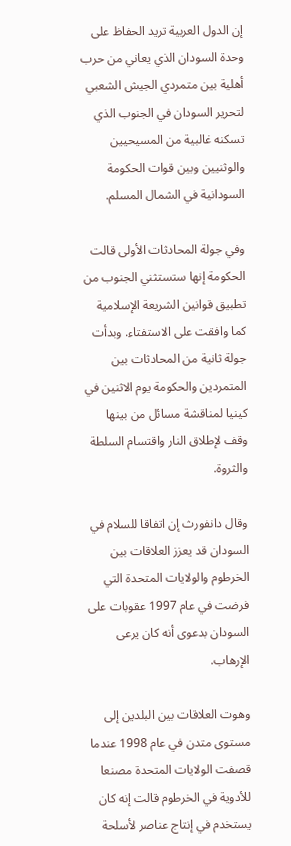إن الدول العربية تريد الحفاظ على وحدة السودان الذي يعاني من حرب أهلية بين متمردي الجيش الشعبي لتحرير السودان في الجنوب الذي تسكنه غالبية من المسيحيين والوثنيين وبين قوات الحكومة السودانية في الشمال المسلم.

وفي جولة المحادثات الأولى قالت الحكومة إنها ستستثني الجنوب من تطبيق قوانين الشريعة الإسلامية كما وافقت على الاستفتاء. وبدأت جولة ثانية من المحادثات بين المتمردين والحكومة يوم الاثنين في كينيا لمناقشة مسائل من بينها وقف لإطلاق النار واقتسام السلطة والثروة.

وقال دانفورث إن اتفاقا للسلام في السودان قد يعزز العلاقات بين الخرطوم والولايات المتحدة التي فرضت في عام 1997 عقوبات على السودان بدعوى أنه كان يرعى الإرهاب.

وهوت العلاقات بين البلدين إلى مستوى متدن في عام 1998 عندما قصفت الولايات المتحدة مصنعا للأدوية في الخرطوم قالت إنه كان يستخدم في إنتاج عناصر لأسلحة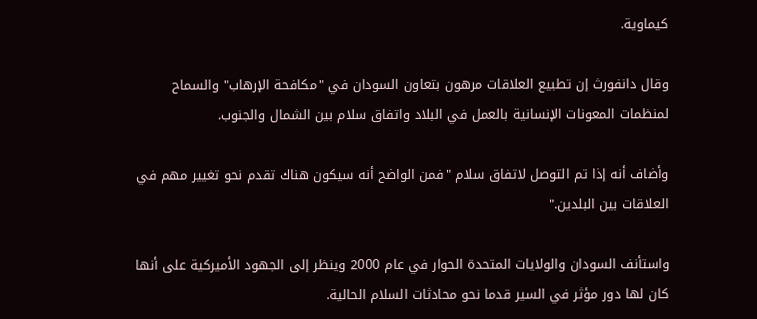كيماوية.

وقال دانفورث إن تطبيع العلاقات مرهون بتعاون السودان في "مكافحة الإرهاب" والسماح لمنظمات المعونات الإنسانية بالعمل في البلاد واتفاق سلام بين الشمال والجنوب.

وأضاف أنه إذا تم التوصل لاتفاق سلام "فمن الواضح أنه سيكون هناك تقدم نحو تغيير مهم في العلاقات بين البلدين."

واستأنف السودان والولايات المتحدة الحوار في عام 2000 وينظر إلى الجهود الأميركية على أنها كان لها دور مؤثر في السير قدما نحو محادثات السلام الحالية.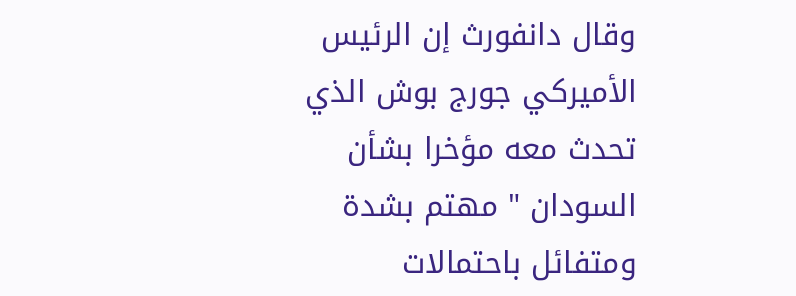وقال دانفورث إن الرئيس الأميركي جورج بوش الذي تحدث معه مؤخرا بشأن السودان " مهتم بشدة ومتفائل باحتمالات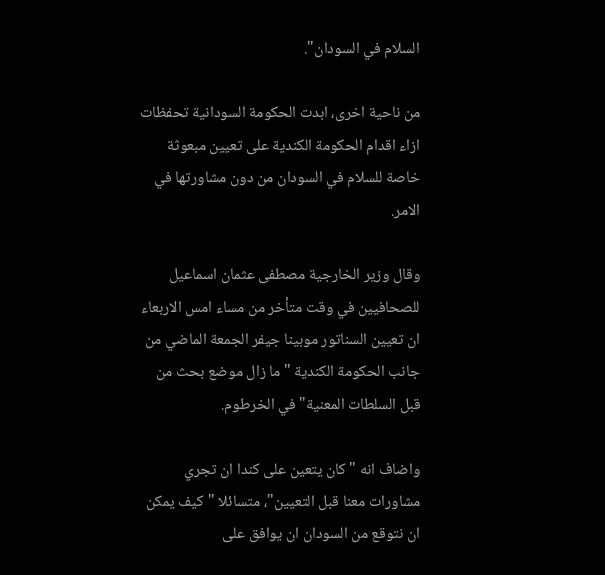السلام في السودان".

من ناحية اخرى، ابدت الحكومة السودانية تحفظات ازاء اقدام الحكومة الكندية على تعيين مبعوثة خاصة للسلام في السودان من دون مشاورتها في الامر.

وقال وزير الخارجية مصطفى عثمان اسماعيل للصحافيين في وقت متأخر من مساء امس الاربعاء ان تعيين السناتور موبينا جيفر الجمعة الماضي من جانب الحكومة الكندية "ما زال موضع بحث من قبل السلطات المعنية" في الخرطوم.

واضاف انه "كان يتعين على كندا ان تجري مشاورات معنا قبل التعيين"، متسائلا "كيف يمكن ان نتوقع من السودان ان يوافق على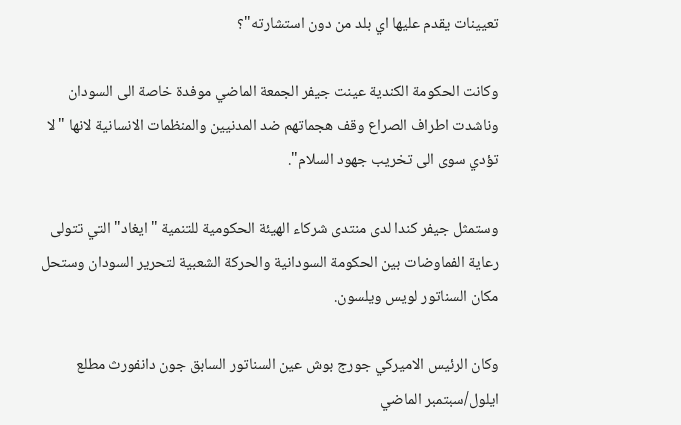تعيينات يقدم عليها اي بلد من دون استشارته"؟

وكانت الحكومة الكندية عينت جيفر الجمعة الماضي موفدة خاصة الى السودان وناشدت اطراف الصراع وقف هجماتهم ضد المدنيين والمنظمات الانسانية لانها "لا تؤدي سوى الى تخريب جهود السلام".

وستمثل جيفر كندا لدى منتدى شركاء الهيئة الحكومية للتنمية "ايغاد" التي تتولى رعاية الفماوضات بين الحكومة السودانية والحركة الشعبية لتحرير السودان وستحل مكان السناتور لويس ويلسون.

وكان الرئيس الاميركي جورج بوش عين السناتور السابق جون دانفورث مطلع ايلول/سبتمبر الماضي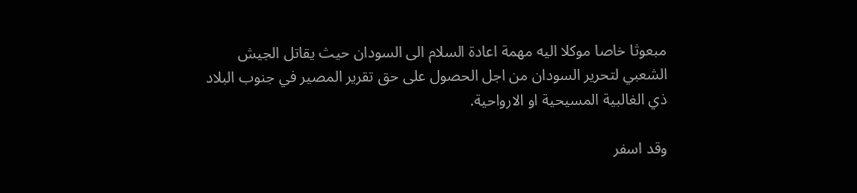مبعوثا خاصا موكلا اليه مهمة اعادة السلام الى السودان حيث يقاتل الجيش الشعبي لتحرير السودان من اجل الحصول على حق تقرير المصير في جنوب البلاد ذي الغالبية المسيحية او الارواحية.

وقد اسفر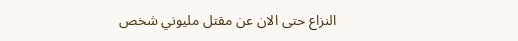النزاع حتى الان عن مقتل مليوني شخص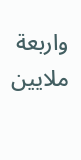واربعة ملايين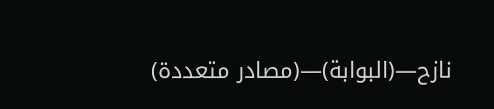نازح—(البوابة)—(مصادر متعددة)